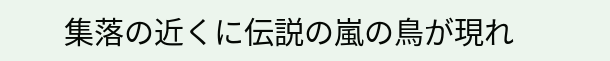集落の近くに伝説の嵐の鳥が現れ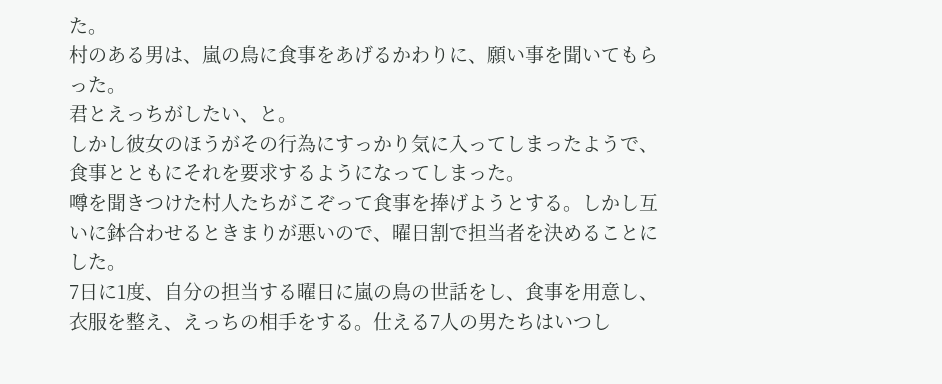た。
村のある男は、嵐の鳥に食事をあげるかわりに、願い事を聞いてもらった。
君とえっちがしたい、と。
しかし彼女のほうがその行為にすっかり気に入ってしまったようで、食事とともにそれを要求するようになってしまった。
噂を聞きつけた村人たちがこぞって食事を捧げようとする。しかし互いに鉢合わせるときまりが悪いので、曜日割で担当者を決めることにした。
7日に1度、自分の担当する曜日に嵐の鳥の世話をし、食事を用意し、衣服を整え、えっちの相手をする。仕える7人の男たちはいつし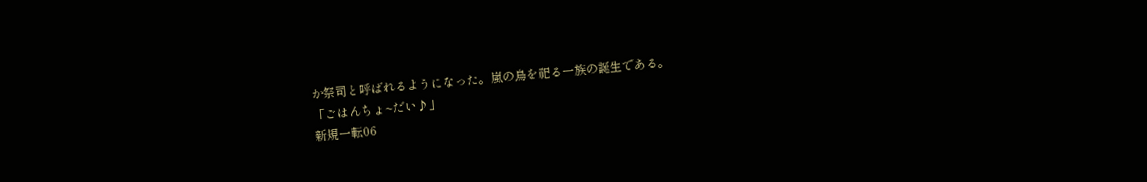か祭司と呼ばれるようになった。嵐の鳥を祀る一族の誕生である。
「ごはんちょ~だい♪」
新規一転06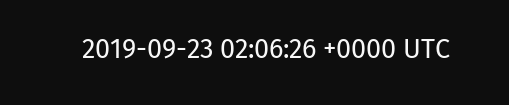2019-09-23 02:06:26 +0000 UTC